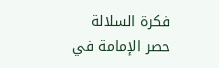فكرة السلالة
حصر الإمامة في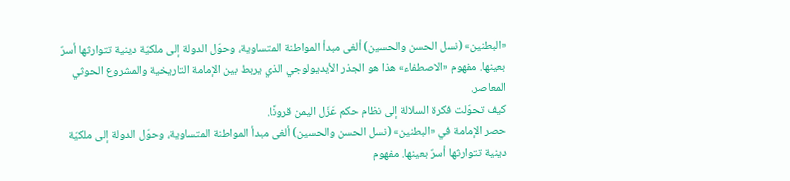«البطنين» (نسل الحسن والحسين) ألغى مبدأ المواطنة المتساوية، وحوّل الدولة إلى ملكيّة دينية تتوارثها أسرٌ بعينها. مفهوم «الاصطفاء» هذا هو الجذر الأيديولوجي الذي يربط بين الإمامة التاريخية والمشروع الحوثي المعاصر.
كيف تحوّلت فكرة السلالة إلى نظام حكم عَزَل اليمن قرونًا.
حصر الإمامة في «البطنين» (نسل الحسن والحسين) ألغى مبدأ المواطنة المتساوية، وحوّل الدولة إلى ملكيّة دينية تتوارثها أسرٌ بعينها. مفهوم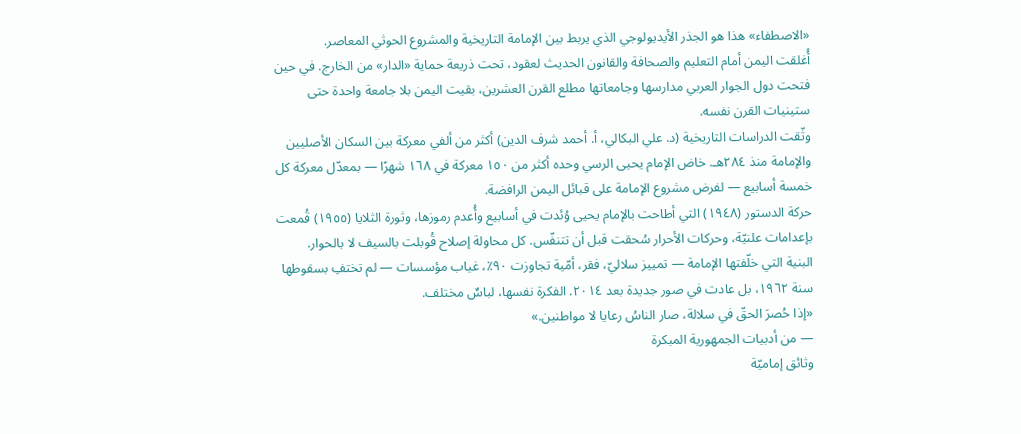«الاصطفاء» هذا هو الجذر الأيديولوجي الذي يربط بين الإمامة التاريخية والمشروع الحوثي المعاصر.
أُغلقت اليمن أمام التعليم والصحافة والقانون الحديث لعقود، تحت ذريعة حماية «الدار» من الخارج. في حين فتحت دول الجوار العربي مدارسها وجامعاتها مطلع القرن العشرين، بقيت اليمن بلا جامعة واحدة حتى ستينيات القرن نفسه.
وثّقت الدراسات التاريخية (د. علي البكالي، أ. أحمد شرف الدين) أكثر من ألفي معركة بين السكان الأصليين والإمامة منذ ٢٨٤هـ. خاض الإمام يحيى الرسي وحده أكثر من ١٥٠ معركة في ١٦٨ شهرًا — بمعدّل معركة كل خمسة أسابيع — لفرض مشروع الإمامة على قبائل اليمن الرافضة.
حركة الدستور (١٩٤٨) التي أطاحت بالإمام يحيى وُئدت في أسابيع وأُعدم رموزها، وثورة الثلايا (١٩٥٥) قُمعت بإعدامات علنيّة، وحركات الأحرار سُحقت قبل أن تتنفّس. كل محاولة إصلاح قُوبلت بالسيف لا بالحوار.
البنية التي خلّفتها الإمامة — تمييز سلاليّ، فقر، أمّية تجاوزت ٩٠٪، غياب مؤسسات — لم تختفِ بسقوطها سنة ١٩٦٢، بل عادت في صور جديدة بعد ٢٠١٤. الفكرة نفسها، لباسٌ مختلف.
«إذا حُصرَ الحقّ في سلالة، صار الناسُ رعايا لا مواطنين.»
— من أدبيات الجمهورية المبكرة
وثائق إماميّة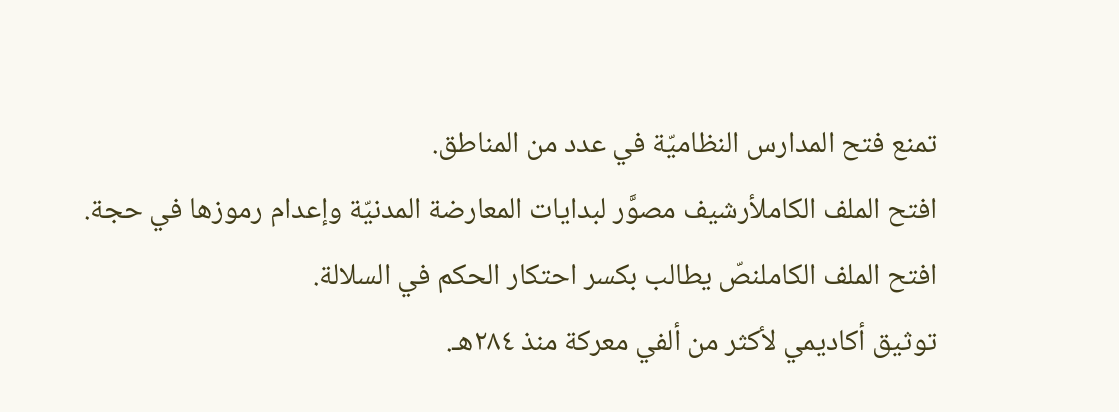تمنع فتح المدارس النظاميّة في عدد من المناطق.
افتح الملف الكاملأرشيف مصوَّر لبدايات المعارضة المدنيّة وإعدام رموزها في حجة.
افتح الملف الكاملنصّ يطالب بكسر احتكار الحكم في السلالة.
توثيق أكاديمي لأكثر من ألفي معركة منذ ٢٨٤هـ.